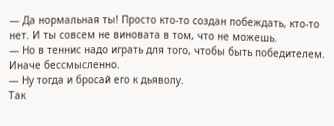— Да нормальная ты! Просто кто-то создан побеждать, кто-то нет. И ты совсем не виновата в том, что не можешь.
— Но в теннис надо играть для того, чтобы быть победителем. Иначе бессмысленно.
— Ну тогда и бросай его к дьяволу.
Так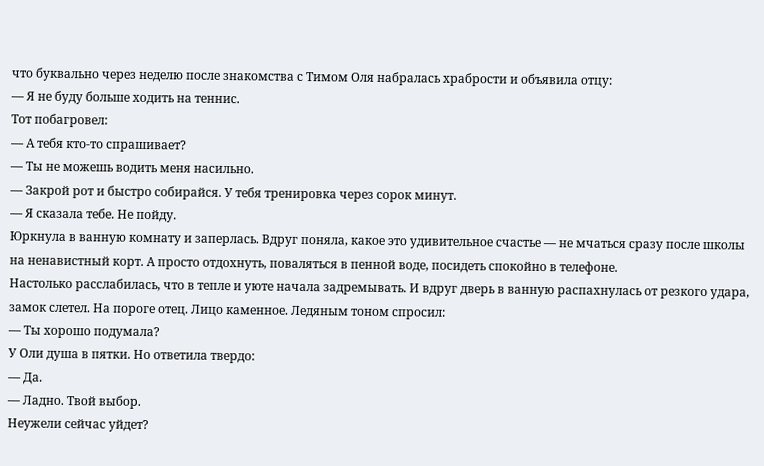что буквально через неделю после знакомства с Тимом Оля набралась храбрости и объявила отцу:
— Я не буду больше ходить на теннис.
Тот побагровел:
— А тебя кто-то спрашивает?
— Ты не можешь водить меня насильно.
— Закрой рот и быстро собирайся. У тебя тренировка через сорок минут.
— Я сказала тебе. Не пойду.
Юркнула в ванную комнату и заперлась. Вдруг поняла, какое это удивительное счастье — не мчаться сразу после школы на ненавистный корт. А просто отдохнуть, поваляться в пенной воде, посидеть спокойно в телефоне.
Настолько расслабилась, что в тепле и уюте начала задремывать. И вдруг дверь в ванную распахнулась от резкого удара, замок слетел. На пороге отец. Лицо каменное. Ледяным тоном спросил:
— Ты хорошо подумала?
У Оли душа в пятки. Но ответила твердо:
— Да.
— Ладно. Твой выбор.
Неужели сейчас уйдет?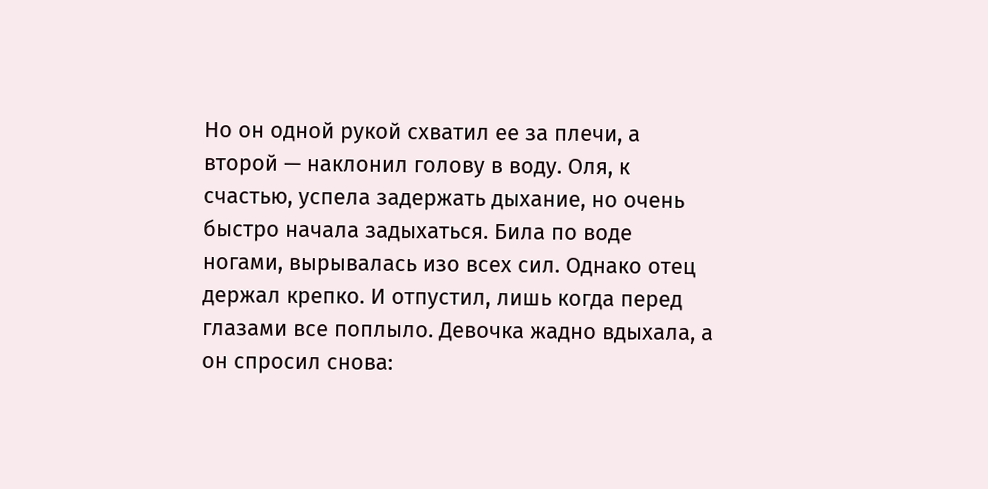Но он одной рукой схватил ее за плечи, а второй — наклонил голову в воду. Оля, к счастью, успела задержать дыхание, но очень быстро начала задыхаться. Била по воде ногами, вырывалась изо всех сил. Однако отец держал крепко. И отпустил, лишь когда перед глазами все поплыло. Девочка жадно вдыхала, а он спросил снова: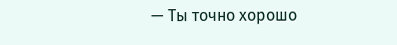— Ты точно хорошо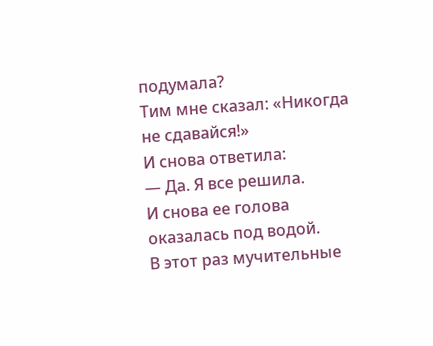подумала?
Тим мне сказал: «Никогда не сдавайся!»
И снова ответила:
— Да. Я все решила.
И снова ее голова оказалась под водой.
В этот раз мучительные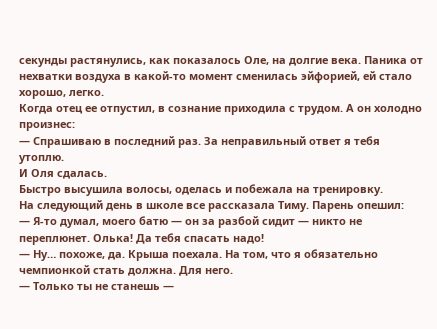секунды растянулись, как показалось Оле, на долгие века. Паника от нехватки воздуха в какой-то момент сменилась эйфорией, ей стало хорошо, легко.
Когда отец ее отпустил, в сознание приходила с трудом. А он холодно произнес:
— Спрашиваю в последний раз. За неправильный ответ я тебя утоплю.
И Оля сдалась.
Быстро высушила волосы, оделась и побежала на тренировку.
На следующий день в школе все рассказала Тиму. Парень опешил:
— Я-то думал, моего батю — он за разбой сидит — никто не переплюнет. Олька! Да тебя спасать надо!
— Ну… похоже, да. Крыша поехала. На том, что я обязательно чемпионкой стать должна. Для него.
— Только ты не станешь —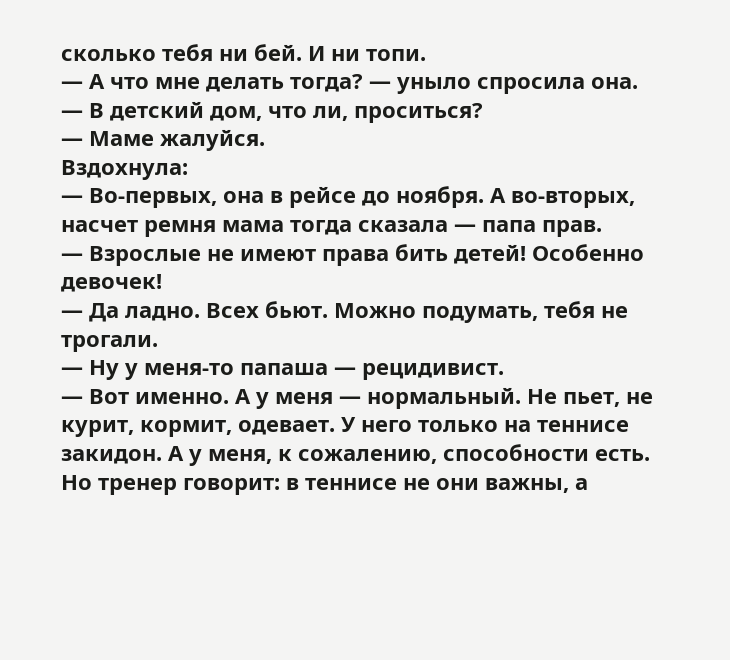сколько тебя ни бей. И ни топи.
— А что мне делать тогда? — уныло спросила она. — В детский дом, что ли, проситься?
— Маме жалуйся.
Вздохнула:
— Во-первых, она в рейсе до ноября. А во-вторых, насчет ремня мама тогда сказала — папа прав.
— Взрослые не имеют права бить детей! Особенно девочек!
— Да ладно. Всех бьют. Можно подумать, тебя не трогали.
— Ну у меня-то папаша — рецидивист.
— Вот именно. А у меня — нормальный. Не пьет, не курит, кормит, одевает. У него только на теннисе закидон. А у меня, к сожалению, способности есть. Но тренер говорит: в теннисе не они важны, а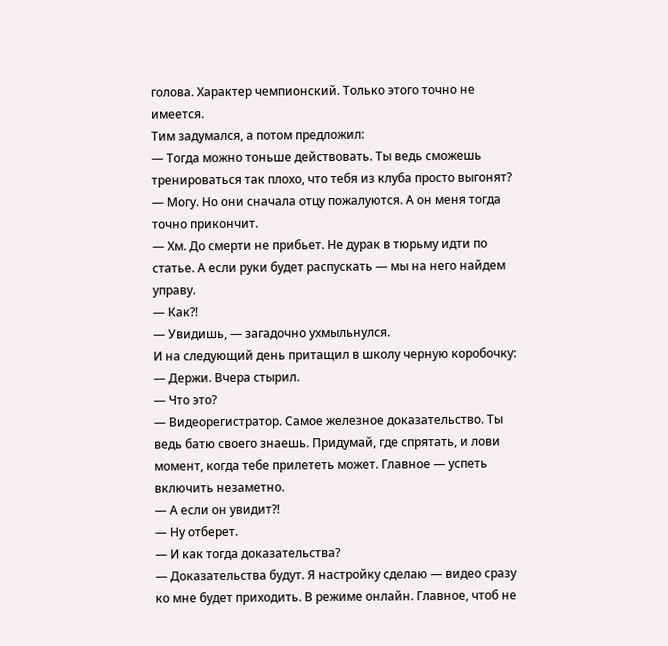голова. Характер чемпионский. Только этого точно не имеется.
Тим задумался, а потом предложил:
— Тогда можно тоньше действовать. Ты ведь сможешь тренироваться так плохо, что тебя из клуба просто выгонят?
— Могу. Но они сначала отцу пожалуются. А он меня тогда точно прикончит.
— Хм. До смерти не прибьет. Не дурак в тюрьму идти по статье. А если руки будет распускать — мы на него найдем управу.
— Как?!
— Увидишь, — загадочно ухмыльнулся.
И на следующий день притащил в школу черную коробочку:
— Держи. Вчера стырил.
— Что это?
— Видеорегистратор. Самое железное доказательство. Ты ведь батю своего знаешь. Придумай, где спрятать, и лови момент, когда тебе прилететь может. Главное — успеть включить незаметно.
— А если он увидит?!
— Ну отберет.
— И как тогда доказательства?
— Доказательства будут. Я настройку сделаю — видео сразу ко мне будет приходить. В режиме онлайн. Главное, чтоб не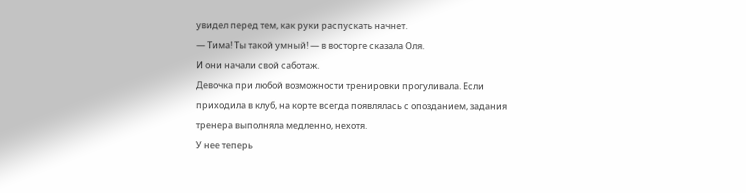увидел перед тем, как руки распускать начнет.
— Тима! Ты такой умный! — в восторге сказала Оля.
И они начали свой саботаж.
Девочка при любой возможности тренировки прогуливала. Если приходила в клуб, на корте всегда появлялась с опозданием, задания тренера выполняла медленно, нехотя.
У нее теперь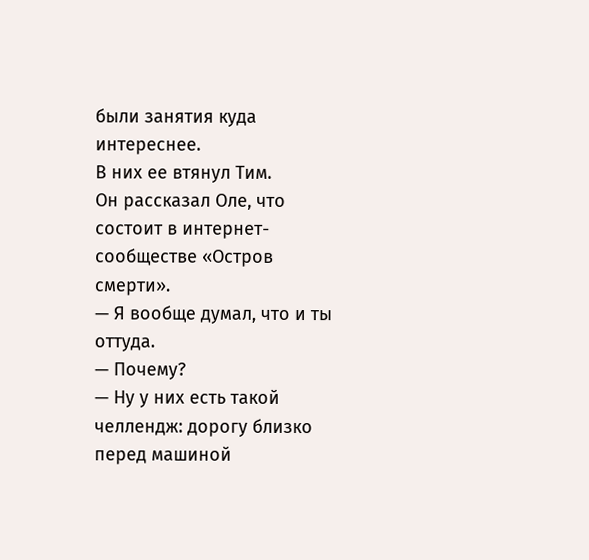были занятия куда интереснее.
В них ее втянул Тим.
Он рассказал Оле, что состоит в интернет-сообществе «Остров смерти».
— Я вообще думал, что и ты оттуда.
— Почему?
— Ну у них есть такой челлендж: дорогу близко перед машиной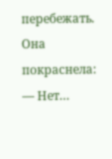перебежать.
Она покраснела:
— Нет…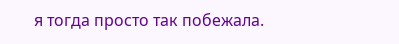я тогда просто так побежала.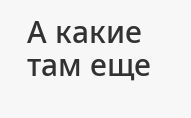А какие там еще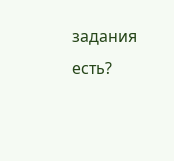задания есть?